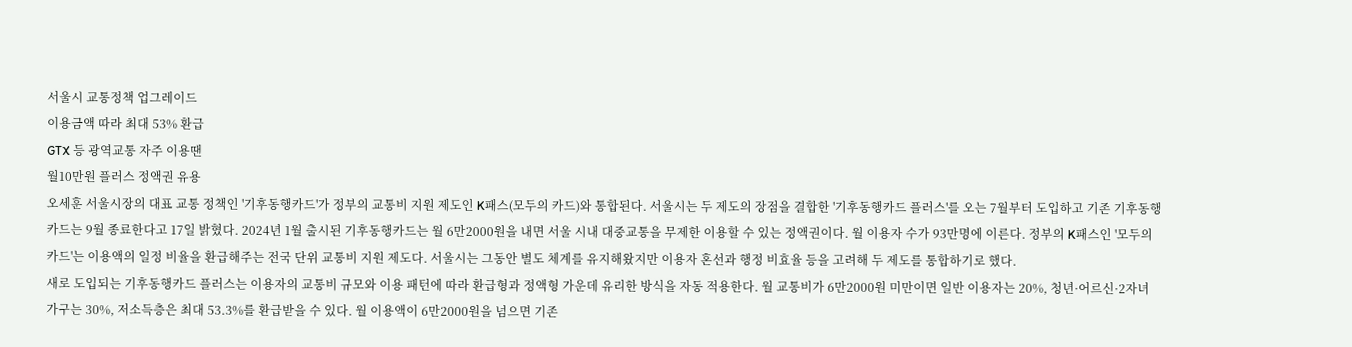서울시 교통정책 업그레이드
이용금액 따라 최대 53% 환급
GTX 등 광역교통 자주 이용땐
월10만원 플러스 정액권 유용
오세훈 서울시장의 대표 교통 정책인 '기후동행카드'가 정부의 교통비 지원 제도인 K패스(모두의 카드)와 통합된다. 서울시는 두 제도의 장점을 결합한 '기후동행카드 플러스'를 오는 7월부터 도입하고 기존 기후동행카드는 9월 종료한다고 17일 밝혔다. 2024년 1월 출시된 기후동행카드는 월 6만2000원을 내면 서울 시내 대중교통을 무제한 이용할 수 있는 정액권이다. 월 이용자 수가 93만명에 이른다. 정부의 K패스인 '모두의 카드'는 이용액의 일정 비율을 환급해주는 전국 단위 교통비 지원 제도다. 서울시는 그동안 별도 체계를 유지해왔지만 이용자 혼선과 행정 비효율 등을 고려해 두 제도를 통합하기로 했다.
새로 도입되는 기후동행카드 플러스는 이용자의 교통비 규모와 이용 패턴에 따라 환급형과 정액형 가운데 유리한 방식을 자동 적용한다. 월 교통비가 6만2000원 미만이면 일반 이용자는 20%, 청년·어르신·2자녀 가구는 30%, 저소득층은 최대 53.3%를 환급받을 수 있다. 월 이용액이 6만2000원을 넘으면 기존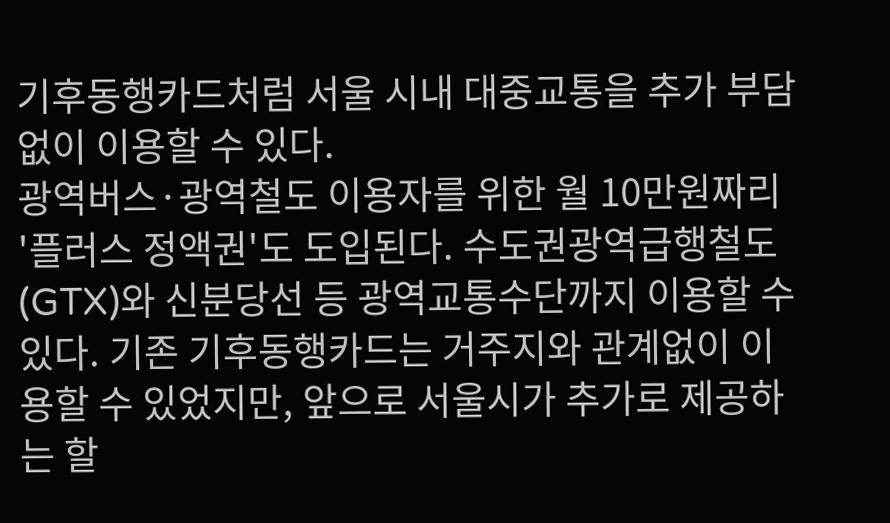기후동행카드처럼 서울 시내 대중교통을 추가 부담 없이 이용할 수 있다.
광역버스·광역철도 이용자를 위한 월 10만원짜리 '플러스 정액권'도 도입된다. 수도권광역급행철도(GTX)와 신분당선 등 광역교통수단까지 이용할 수 있다. 기존 기후동행카드는 거주지와 관계없이 이용할 수 있었지만, 앞으로 서울시가 추가로 제공하는 할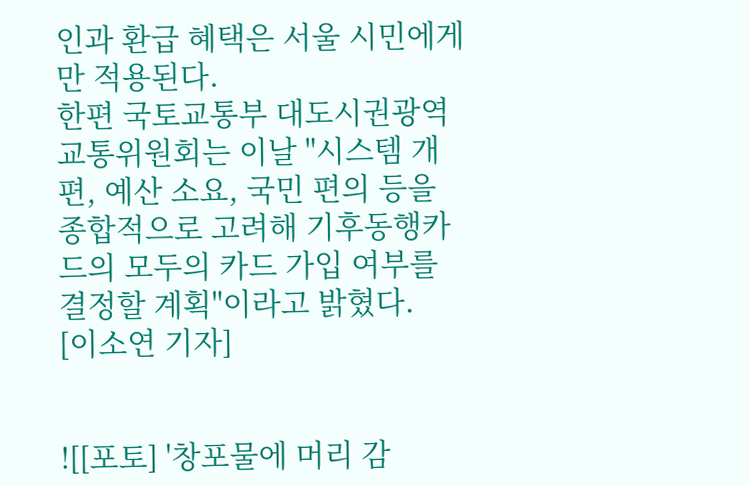인과 환급 혜택은 서울 시민에게만 적용된다.
한편 국토교통부 대도시권광역교통위원회는 이날 "시스템 개편, 예산 소요, 국민 편의 등을 종합적으로 고려해 기후동행카드의 모두의 카드 가입 여부를 결정할 계획"이라고 밝혔다.
[이소연 기자]


![[포토] '창포물에 머리 감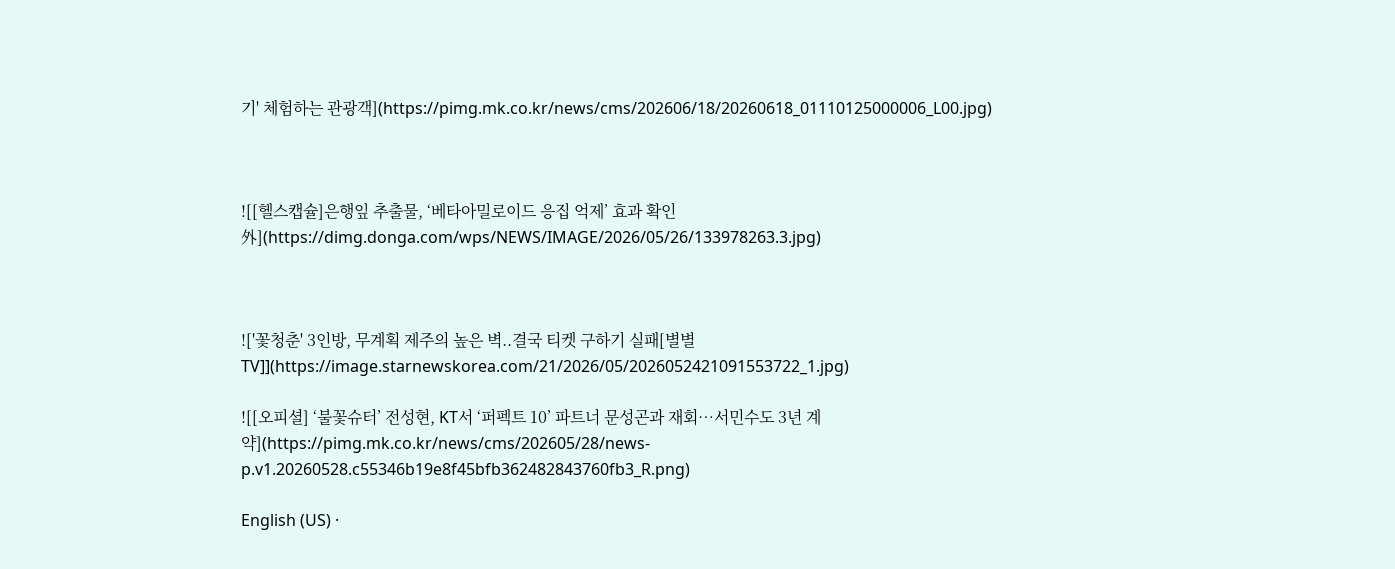기' 체험하는 관광객](https://pimg.mk.co.kr/news/cms/202606/18/20260618_01110125000006_L00.jpg)



![[헬스캡슐]은행잎 추출물, ‘베타아밀로이드 응집 억제’ 효과 확인 外](https://dimg.donga.com/wps/NEWS/IMAGE/2026/05/26/133978263.3.jpg)



!['꽃청춘' 3인방, 무계획 제주의 높은 벽..결국 티켓 구하기 실패[별별TV]](https://image.starnewskorea.com/21/2026/05/2026052421091553722_1.jpg)

![[오피셜] ‘불꽃슈터’ 전성현, KT서 ‘퍼펙트 10’ 파트너 문성곤과 재회…서민수도 3년 계약](https://pimg.mk.co.kr/news/cms/202605/28/news-p.v1.20260528.c55346b19e8f45bfb362482843760fb3_R.png)

English (US) ·